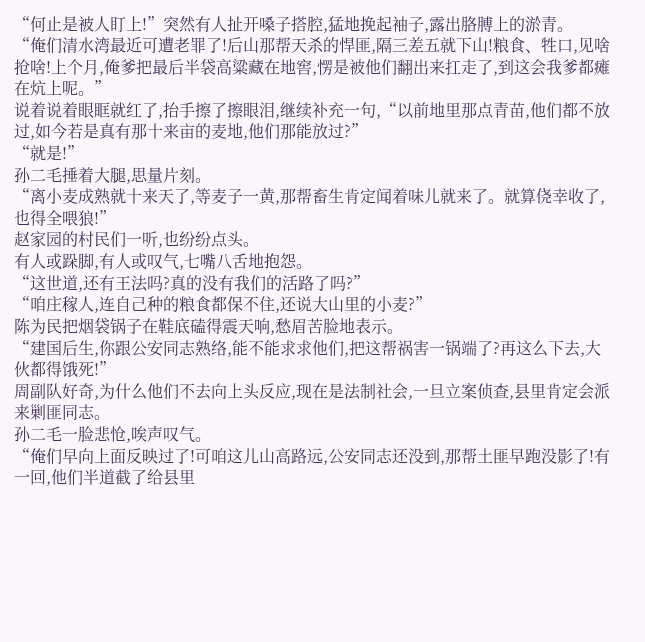“何止是被人盯上!”突然有人扯开嗓子搭腔,猛地挽起袖子,露出胳膊上的淤青。
“俺们清水湾最近可遭老罪了!后山那帮天杀的悍匪,隔三差五就下山!粮食、牲口,见啥抢啥!上个月,俺爹把最后半袋高粱藏在地窖,愣是被他们翻出来扛走了,到这会我爹都瘫在炕上呢。”
说着说着眼眶就红了,抬手擦了擦眼泪,继续补充一句,“以前地里那点青苗,他们都不放过,如今若是真有那十来亩的麦地,他们那能放过?”
“就是!”
孙二毛捶着大腿,思量片刻。
“离小麦成熟就十来天了,等麦子一黄,那帮畜生肯定闻着味儿就来了。就算侥幸收了,也得全喂狼!”
赵家园的村民们一听,也纷纷点头。
有人或跺脚,有人或叹气,七嘴八舌地抱怨。
“这世道,还有王法吗?真的没有我们的活路了吗?”
“咱庄稼人,连自己种的粮食都保不住,还说大山里的小麦?”
陈为民把烟袋锅子在鞋底磕得震天响,愁眉苦脸地表示。
“建国后生,你跟公安同志熟络,能不能求求他们,把这帮祸害一锅端了?再这么下去,大伙都得饿死!”
周副队好奇,为什么他们不去向上头反应,现在是法制社会,一旦立案侦查,县里肯定会派来剿匪同志。
孙二毛一脸悲怆,唉声叹气。
“俺们早向上面反映过了!可咱这儿山高路远,公安同志还没到,那帮土匪早跑没影了!有一回,他们半道截了给县里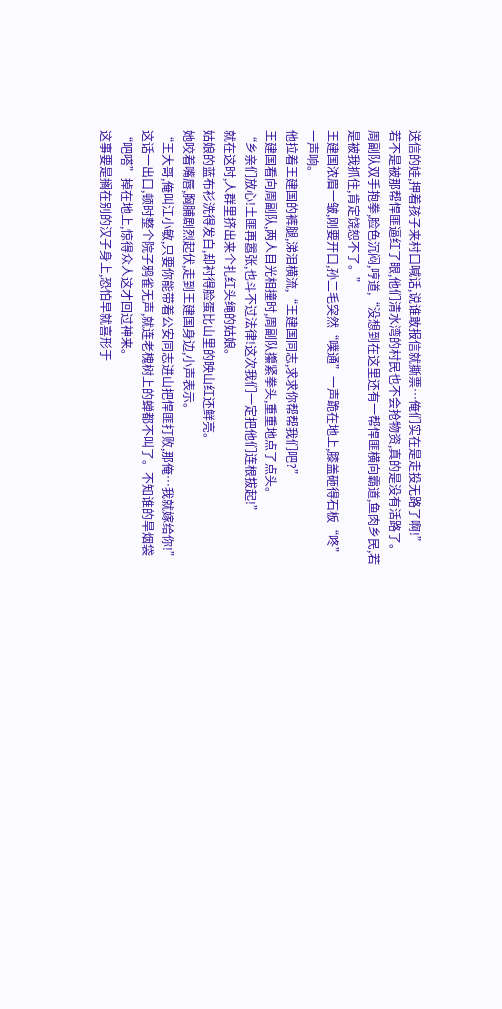送信的娃,押着孩子来村口喊话,说谁敢报信就撕票…俺们实在是走投无路了啊!”
若不是被那帮悍匪逼红了眼,他们清水湾的村民也不会抢物资,真的是没有活路了。
周副队双手抱拳,脸色沉闷,哼道,“没想到在这里还有一帮悍匪横向霸道,鱼肉乡民,若是被我抓住,肯定饶恕不了。”
王建国浓眉一皱,刚要开口,孙二毛突然“噗通”一声跪在地上,膝盖砸得石板“咚”一声响。
他拉着王建国的裤腿,涕泪横流,“王建国同志,求求你帮帮我们吧?”
王建国看向周副队,两人目光相撞时,周副队攥紧拳头,重重地点了点头。
“乡亲们放心!土匪再嚣张,也斗不过法律!这次我们一定把他们连根拔起!”
就在这时,人群里挤出来个扎红头绳的姑娘。
姑娘的蓝布衫洗得发白,却衬得脸蛋比山里的映山红还鲜亮。
她咬着嘴唇,胸脯剧烈起伏,走到王建国身边,小声表示。
“王大哥,俺叫江小敏,只要你能带着公安同志进山把悍匪打败,那俺…我就嫁给你!”
这话一出口,顿时整个院子鸦雀无声,就连老槐树上的蝉都不叫了。不知谁的旱烟袋“吧嗒”掉在地上,惊得众人这才回过神来。
这事要是搁在别的汉子身上,恐怕早就喜形于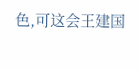色,可这会王建国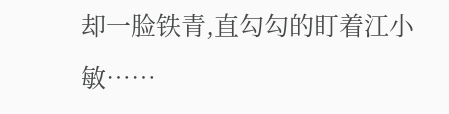却一脸铁青,直勾勾的盯着江小敏……